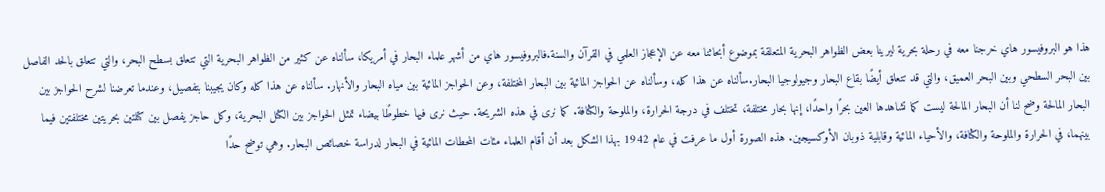هذا هو البروفيسور هاي خرجنا معه في رحلة بحرية ليرينا بعض الظواهر البحرية المتعلقة بموضوع أبحاثنا معه عن الإعجاز العلمي في القرآن والسنة.فالبروفيسور هاي من أشهر علماء البحار في أمريكا، سألناه عن كثير من الظواهر البحرية التي تتعلق بسطح البحر، والتي تتعلق بالحد الفاصل بين البحر السطحي وبين البحر العميق، والتي قد تتعلق أيضًا بقاع البحار وجيولوجيا البحار.سألناه عن هذا كله، وسألناه عن الحواجز المائية بين البحار المختلفة، وعن الحواجز المائية بين مياه البحار والأنهار. سألناه عن هذا كله وكان يجيبنا بتفصيل، وعندما تعرضنا لشرح الحواجز بين البحار المالحة وضح لنا أن البحار المالحة ليست كما تشاهدها العين بحرًا واحدًا، إنها بحار مختلفة، تختلف في درجة الحرارة، والملوحة والكثافة. كما نرى في هذه الشريحة. حيث نرى فيها خطوطًا بيضاء تمثل الحواجز بين الكتل البحرية، وكل حاجز يفصل بين كتلتين بحريتين مختلفتين فيما بينهما، في الحرارة والملوحة والكثافة، والأحياء المائية وقابلية ذوبان الأوكسيجين. هذه الصورة أول ما عرفت في عام 1942 بهذا الشكل بعد أن أقام العلماء مئات المحطات المائية في البحار لدراسة خصائص البحار. وهي توضح حدًا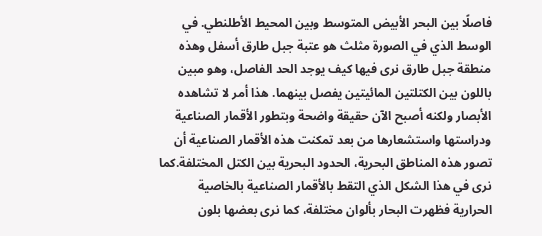فاصلًا بين البحر الأبيض المتوسط وبين المحيط الأطلنطي. في الوسط الذي في الصورة مثلث هو عتبة جبل طارق أسفل وهذه منطقة جبل طارق نرى فيها كيف يوجد الحد الفاصل، وهو مبين باللون بين الكتلتين المائيتين يفصل بينهما. هذا أمر لا تشاهده الأبصار ولكنه أصبح الآن حقيقة واضحة وبتطور الأقمار الصناعية ودراستها واستشعارها من بعد تمكنت هذه الأقمار الصناعية أن تصور هذه المناطق البحرية، الحدود البحرية بين الكتل المختلفة.كما نرى في هذا الشكل الذي التقط بالأقمار الصناعية بالخاصية الحرارية فظهرت البحار بألوان مختلفة، كما نرى بعضها بلون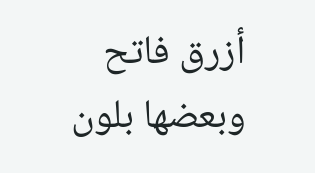أزرق فاتح وبعضها بلون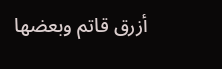أزرق قاتم وبعضها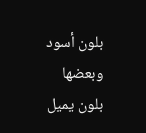بلون أسود وبعضها بلون يميل